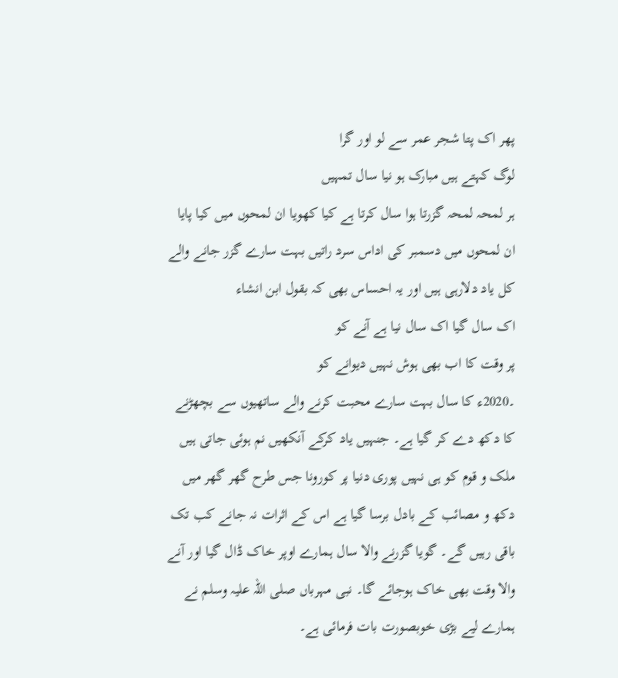پھر اک پتا شجر عمر سے لو اور گرا
لوگ کہتے ہیں مبارک ہو نیا سال تمہیں
ہر لمحہ لمحہ گزرتا ہوا سال کرتا ہے کیا کھویا ان لمحوں میں کیا پایا ان لمحوں میں دسمبر کی اداس سرد راتیں بہت سارے گزر جانے والے کل یاد دلارہی ہیں اور یہ احساس بھی کہ بقول ابن انشاء
اک سال گیا اک سال نیا ہے آنے کو
پر وقت کا اب بھی ہوش نہیں دیوانے کو
۔2020ء کا سال بہت سارے محبت کرنے والے ساتھیوں سے بچھڑنے کا دکھ دے کر گیا ہے۔ جنہیں یاد کرکے آنکھیں نم ہوئی جاتی ہیں ملک و قوم کو ہی نہیں پوری دنیا پر کورونا جس طرح گھر گھر میں دکھ و مصائب کے بادل برسا گیا ہے اس کے اثرات نہ جانے کب تک باقی رہیں گے۔ گویا گزرنے والا سال ہمارے اوپر خاک ڈال گیا اور آنے والا وقت بھی خاک ہوجائے گا۔ نبی مہرباں صلی اللہ علیہ وسلم نے ہمارے لیے بڑی خوبصورت بات فرمائی ہے۔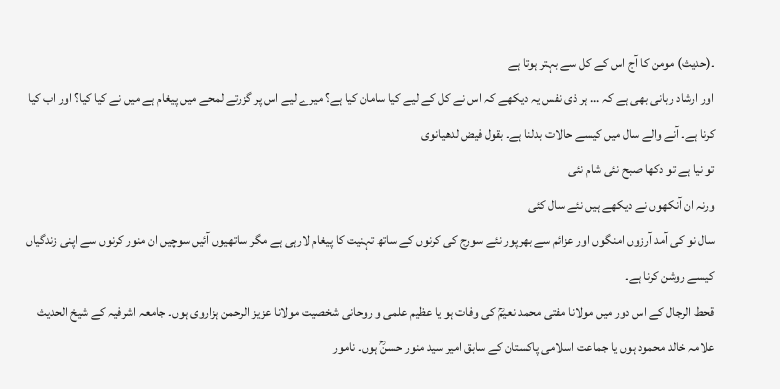۔(حدیث) مومن کا آج اس کے کل سے بہتر ہوتا ہے
اور ارشاد ربانی بھی ہے کہ … ہر ذی نفس یہ دیکھے کہ اس نے کل کے لیے کیا سامان کیا ہے؟ میرے لیے اس پر گزرتے لمحے میں پیغام ہے میں نے کیا کیا؟ اور اب کیا کرنا ہے۔ آنے والے سال میں کیسے حالات بدلنا ہے۔ بقول فیض لدھیانوی
تو نیا ہے تو دکھا صبح نئی شام نئی
ورنہ ان آنکھوں نے دیکھے ہیں نئے سال کئی
سال نو کی آمد آرزوں امنگوں اور عزائم سے بھرپور نئے سورج کی کرنوں کے ساتھ تہنیت کا پیغام لارہی ہے مگر ساتھیوں آئیں سوچیں ان منور کرنوں سے اپنی زندگیاں کیسے روشن کرنا ہے۔
قحط الرجال کے اس دور میں مولانا مفتی محمد نعیمؒ کی وفات ہو یا عظیم علمی و روحانی شخصیت مولانا عزیز الرحمن ہزاروی ہوں۔ جامعہ اشرفیہ کے شیخ الحدیث علامہ خالد محمود ہوں یا جماعت اسلامی پاکستان کے سابق امیر سید منور حسنؒ ہوں۔ نامور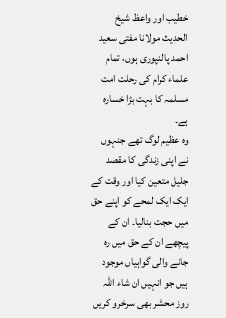خطیب اور واعظ شیخ الحدیث مولانا مفتی سعید احمد پالنپوری ہوں، تمام علماء کرام کی رحلت امت مسلمہ کا بہت بڑا خسارہ ہے۔
وہ عظیم لوگ تھے جنہوں نے اپنی زندگی کا مقصد جلیل متعین کیا اور وقت کے ایک ایک لمحے کو اپنے حق میں حجت بنالیا۔ ان کے پیچھے ان کے حق میں رہ جانے والی گواہیاں موجود ہیں جو انہیں ان شاء اللہ روز محشر بھی سرخرو کریں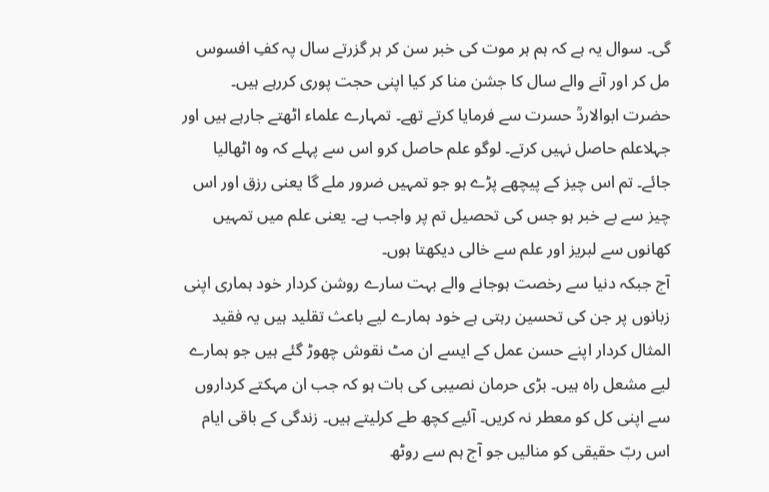گی۔ سوال یہ ہے کہ ہم ہر موت کی خبر سن کر ہر گزرتے سال پہ کفِ افسوس مل کر اور آنے والے سال کا جشن منا کر کیا اپنی حجت پوری کررہے ہیں۔
حضرت ابوالاردؒ حسرت سے فرمایا کرتے تھے۔ تمہارے علماء اٹھتے جارہے ہیں اور جہلاعلم حاصل نہیں کرتے۔ لوگو علم حاصل کرو اس سے پہلے کہ وہ اٹھالیا جائے۔ تم اس چیز کے پیچھے پڑے ہو جو تمہیں ضرور ملے گا یعنی رزق اور اس چیز سے بے خبر ہو جس کی تحصیل تم پر واجب ہے۔ یعنی علم میں تمہیں کھانوں سے لبریز اور علم سے خالی دیکھتا ہوں۔
آج جبکہ دنیا سے رخصت ہوجانے والے بہت سارے روشن کردار خود ہماری اپنی زبانوں پر جن کی تحسین رہتی ہے خود ہمارے لیے باعث تقلید ہیں یہ فقید المثال کردار اپنے حسن عمل کے ایسے ان مٹ نقوش چھوڑ گئے ہیں جو ہمارے لیے مشعل راہ ہیں۔ بڑی حرمان نصیبی کی بات ہو کہ جب ان مہکتے کرداروں سے اپنی کل کو معطر نہ کریں۔ آئیے کچھ طے کرلیتے ہیں۔ زندگی کے باقی ایام اس ربّ حقیقی کو منالیں جو آج ہم سے روٹھ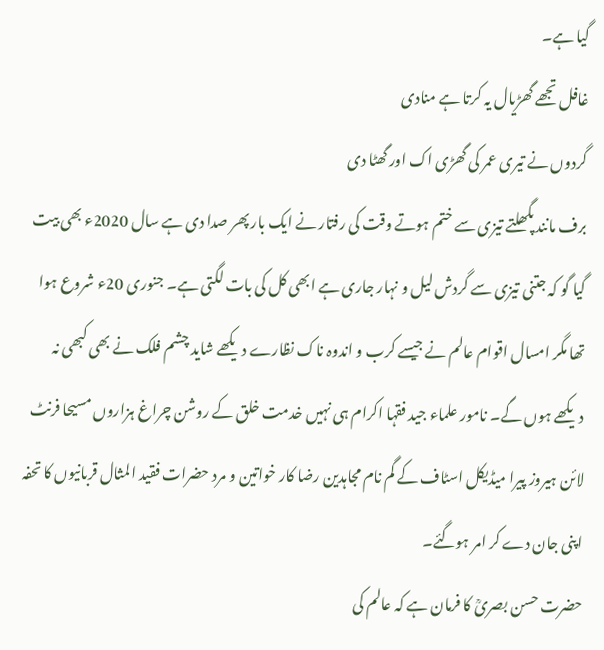گیا ہے۔
غافل تجھے گھڑیال یہ کرتا ہے منادی
گردوں نے تیری عمر کی گھڑی اک اور گھٹا دی
برف مانند پگھلتے تیزی سے ختم ہوتے وقت کی رفتار نے ایک بار پھر صدا دی ہے سال 2020ء بھی بیت گیا گو کہ جتنی تیزی سے گردش لیل و نہار جاری ہے ابھی کل کی بات لگتی ہے۔ جنوری 20ء شروع ہوا تھا مگر امسال اقوام عالم نے جیسے کرب و اندوہ ناک نظارے دیکھے شاید چشم فلک نے بھی کبھی نہ دیکھے ہوں گے۔ نامور علماء جید فقہا اکرام ہی نہیں خدمت خلق کے روشن چراغ ہزاروں مسیحا فرنٹ لائن ہیروز پیرا میڈیکل اسٹاف کے گم نام مجاہدین رضا کار خواتین و مرد حضرات فقید المثال قربانیوں کا تحفہ اپنی جان دے کر امر ہوگئے۔
حضرت حسن بصریؒ کا فرمان ہے کہ عالم کی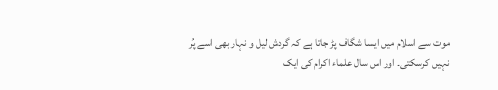موت سے اسلام میں ایسا شگاف پڑ جاتا ہے کہ گردش لیل و نہار بھی اسے پُر نہیں کرسکتی۔ اور اس سال علماء اکرام کی ایک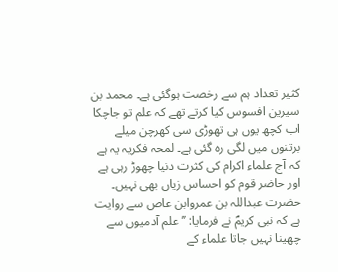کثیر تعداد ہم سے رخصت ہوگئی ہے۔ محمد بن سیرین افسوس کیا کرتے تھے کہ علم تو جاچکا اب کچھ یوں ہی تھوڑی سی کھرچن میلے برتنوں میں لگی رہ گئی ہے۔ لمحہ فکریہ یہ ہے کہ آج علماء اکرام کی کثرت دنیا چھوڑ رہی ہے اور حاضر قوم کو احساس زیاں بھی نہیں۔
حضرت عبداللہ بن عمروابن عاص سے روایت ہے کہ نبی کریمؐ نے فرمایا: ’’علم آدمیوں سے چھینا نہیں جاتا علماء کے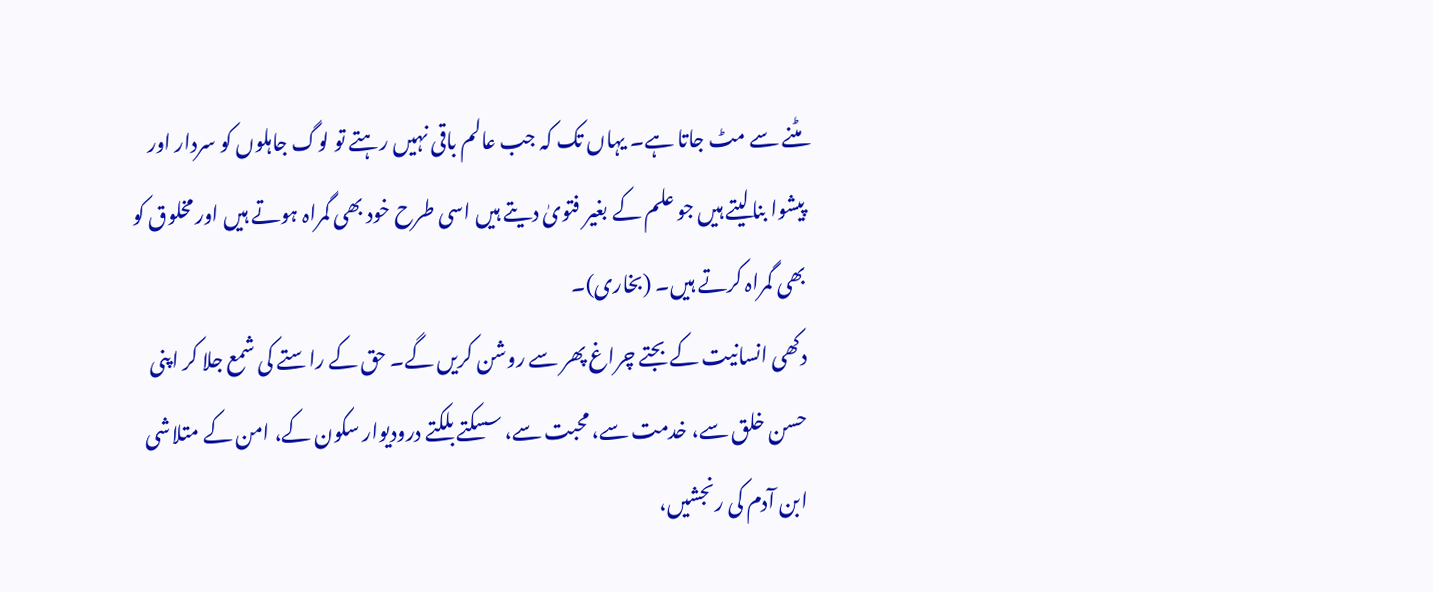مٹنے سے مٹ جاتا ہے۔ یہاں تک کہ جب عالم باقی نہیں رہتے تو لوگ جاہلوں کو سردار اور پیشوا بنالیتے ہیں جو علم کے بغیر فتویٰ دیتے ہیں اسی طرح خود بھی گمراہ ہوتے ہیں اور مخلوق کو بھی گمراہ کرتے ہیں۔ (بخاری)۔
دکھی انسانیت کے بجتے چراغ پھر سے روشن کریں گے۔ حق کے راستے کی شمع جلا کر اپنی حسن خلق سے، خدمت سے، محبت سے، سسکتے بلکتے درودیوار سکون کے، امن کے متلاشی ابن آدم کی رنجشیں،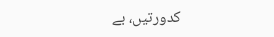کدورتیں، بے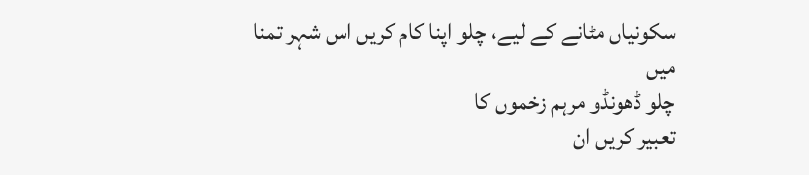سکونیاں مٹانے کے لیے، چلو اپنا کام کریں اس شہر تمنا میں
چلو ڈھونڈو مرہم زخموں کا
تعبیر کریں ان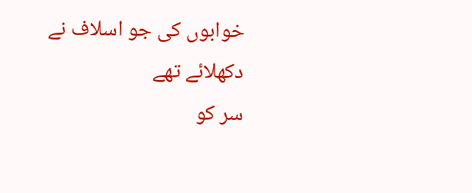خوابوں کی جو اسلاف نے دکھلائے تھے
سر کو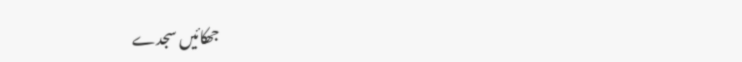جھکائیں سجدے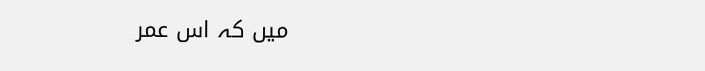میں کہ اس عمر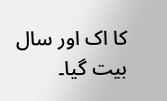کا اک اور سال بیت گیا۔